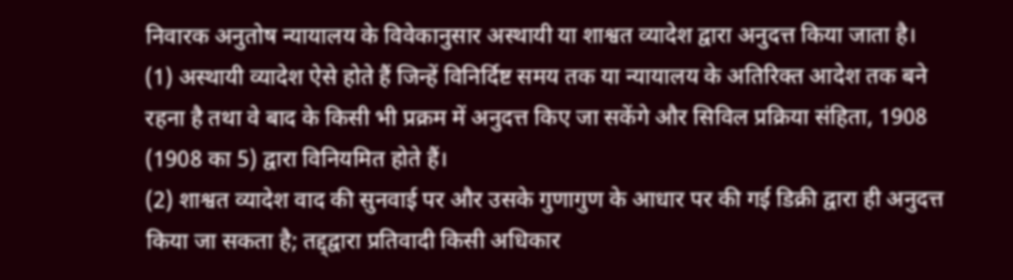निवारक अनुतोष न्यायालय के विवेकानुसार अस्थायी या शाश्वत व्यादेश द्वारा अनुदत्त किया जाता है।
(1) अस्थायी व्यादेश ऐसे होते हैं जिन्हें विनिर्दिष्ट समय तक या न्यायालय के अतिरिक्त आदेश तक बने रहना है तथा वे बाद के किसी भी प्रक्रम में अनुदत्त किए जा सकेंगे और सिविल प्रक्रिया संहिता, 1908 (1908 का 5) द्वारा विनियमित होते हैं।
(2) शाश्वत व्यादेश वाद की सुनवाई पर और उसके गुणागुण के आधार पर की गई डिक्री द्वारा ही अनुदत्त किया जा सकता है; तद्द्द्वारा प्रतिवादी किसी अधिकार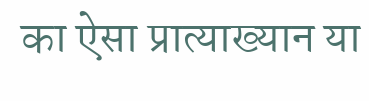का ऐसा प्रात्याख्यान या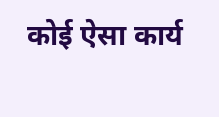कोई ऐसा कार्य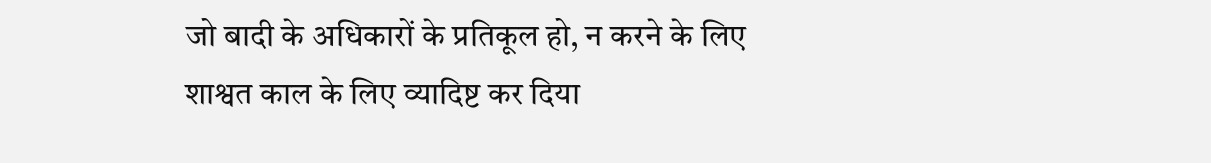जो बादी के अधिकारों के प्रतिकूल हो, न करने के लिए शाश्वत काल के लिए व्यादिष्ट कर दिया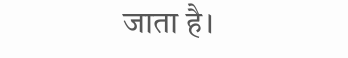जाता है।